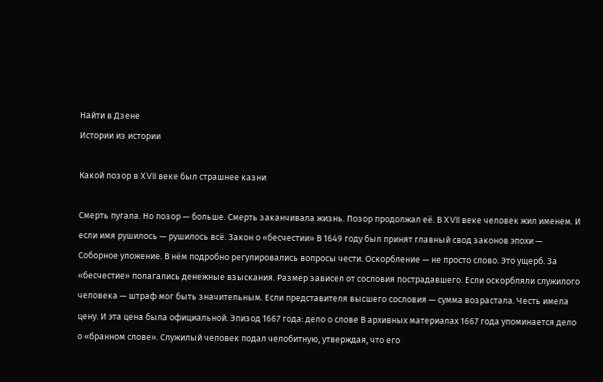Найти в Дзене
Истории из истории

Какой позор в XVII веке был страшнее казни

Смерть пугала. Но позор — больше. Смерть заканчивала жизнь. Позор продолжал её. В XVII веке человек жил именем. И если имя рушилось — рушилось всё. Закон о «бесчестии» В 1649 году был принят главный свод законов эпохи — Соборное уложение. В нём подробно регулировались вопросы чести. Оскорбление — не просто слово. Это ущерб. За «бесчестие» полагались денежные взыскания. Размер зависел от сословия пострадавшего. Если оскорбляли служилого человека — штраф мог быть значительным. Если представителя высшего сословия — сумма возрастала. Честь имела цену. И эта цена была официальной. Эпизод 1667 года: дело о слове В архивных материалах 1667 года упоминается дело о «бранном слове». Служилый человек подал челобитную, утверждая, что его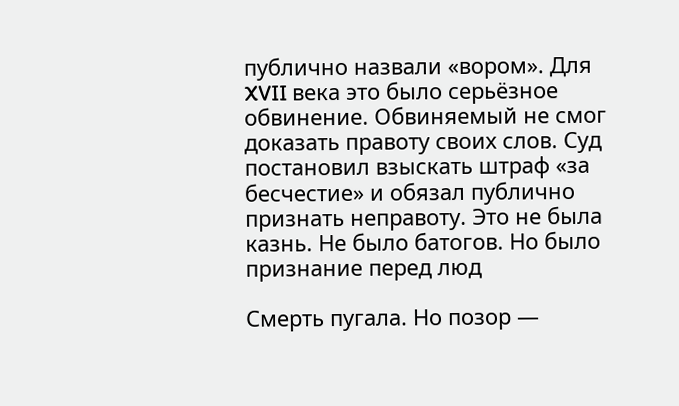публично назвали «вором». Для XVII века это было серьёзное обвинение. Обвиняемый не смог доказать правоту своих слов. Суд постановил взыскать штраф «за бесчестие» и обязал публично признать неправоту. Это не была казнь. Не было батогов. Но было признание перед люд

Смерть пугала. Но позор —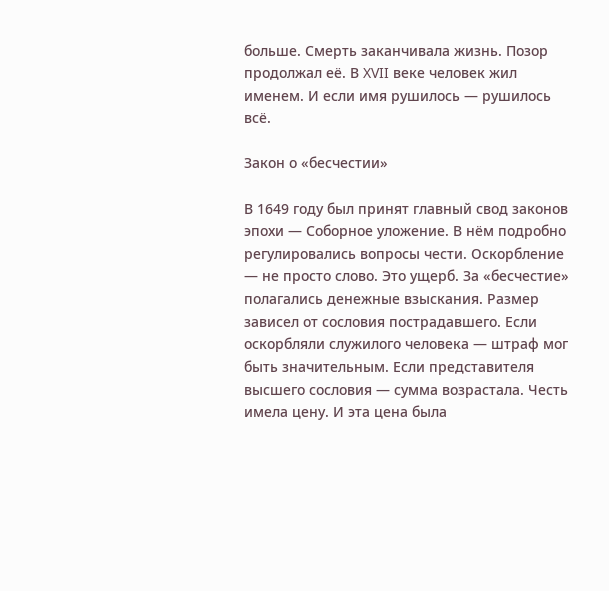больше. Смерть заканчивала жизнь. Позор продолжал её. В XVII веке человек жил именем. И если имя рушилось — рушилось всё.

Закон о «бесчестии»

В 1649 году был принят главный свод законов эпохи — Соборное уложение. В нём подробно регулировались вопросы чести. Оскорбление — не просто слово. Это ущерб. За «бесчестие» полагались денежные взыскания. Размер зависел от сословия пострадавшего. Если оскорбляли служилого человека — штраф мог быть значительным. Если представителя высшего сословия — сумма возрастала. Честь имела цену. И эта цена была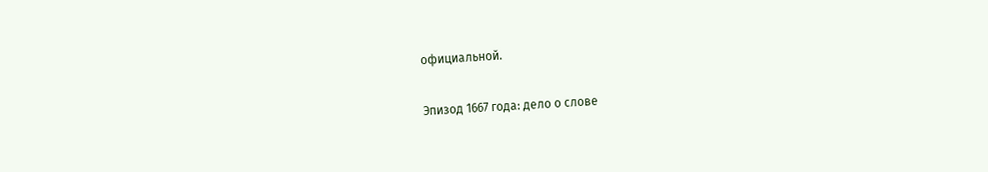официальной.

Эпизод 1667 года: дело о слове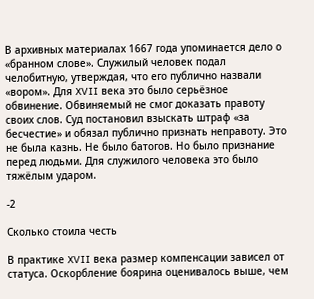В архивных материалах 1667 года упоминается дело о «бранном слове». Служилый человек подал челобитную, утверждая, что его публично назвали «вором». Для XVII века это было серьёзное обвинение. Обвиняемый не смог доказать правоту своих слов. Суд постановил взыскать штраф «за бесчестие» и обязал публично признать неправоту. Это не была казнь. Не было батогов. Но было признание перед людьми. Для служилого человека это было тяжёлым ударом.

-2

Сколько стоила честь

В практике XVII века размер компенсации зависел от статуса. Оскорбление боярина оценивалось выше, чем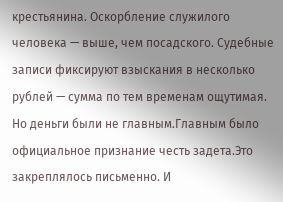крестьянина. Оскорбление служилого человека — выше, чем посадского. Судебные записи фиксируют взыскания в несколько рублей — сумма по тем временам ощутимая. Но деньги были не главным.Главным было официальное признание честь задета.Это закреплялось письменно. И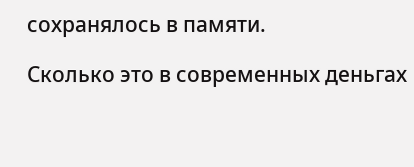сохранялось в памяти.

Сколько это в современных деньгах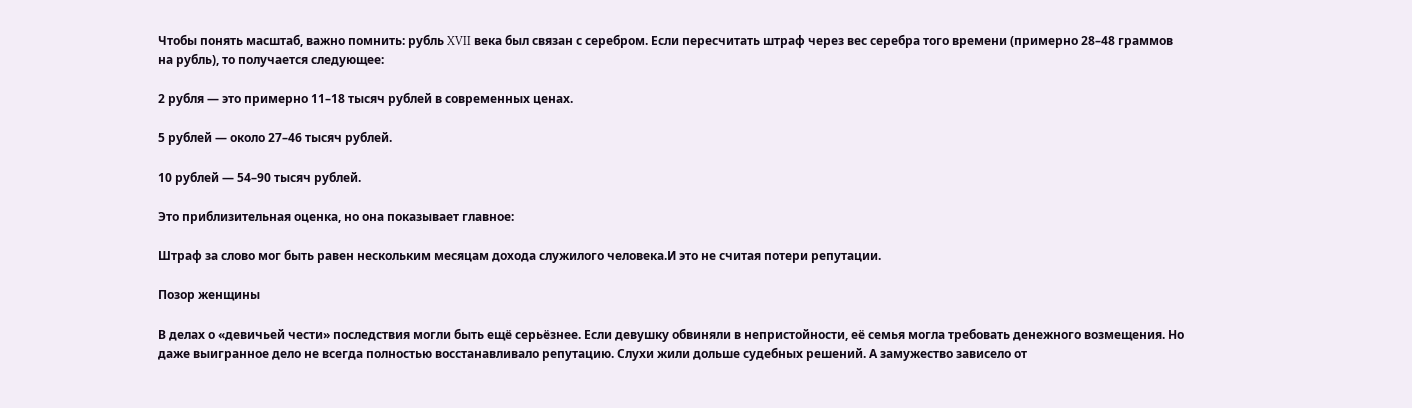Чтобы понять масштаб, важно помнить: рубль XVII века был связан с серебром. Если пересчитать штраф через вес серебра того времени (примерно 28–48 граммов на рубль), то получается следующее:

2 рубля — это примерно 11–18 тысяч рублей в современных ценах.

5 рублей — около 27–46 тысяч рублей.

10 рублей — 54–90 тысяч рублей.

Это приблизительная оценка, но она показывает главное:

Штраф за слово мог быть равен нескольким месяцам дохода служилого человека.И это не считая потери репутации.

Позор женщины

В делах о «девичьей чести» последствия могли быть ещё серьёзнее. Если девушку обвиняли в непристойности, её семья могла требовать денежного возмещения. Но даже выигранное дело не всегда полностью восстанавливало репутацию. Слухи жили дольше судебных решений. А замужество зависело от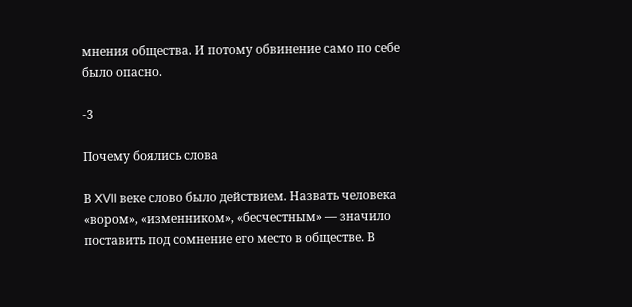мнения общества. И потому обвинение само по себе было опасно.

-3

Почему боялись слова

В XVII веке слово было действием. Назвать человека «вором», «изменником», «бесчестным» — значило поставить под сомнение его место в обществе. В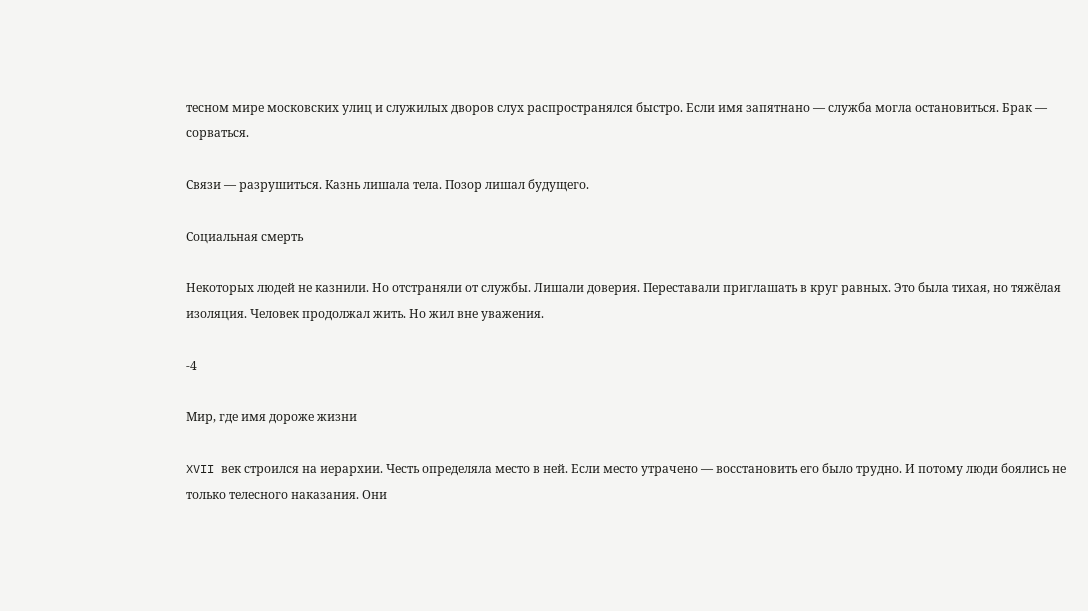тесном мире московских улиц и служилых дворов слух распространялся быстро. Если имя запятнано — служба могла остановиться. Брак — сорваться.

Связи — разрушиться. Казнь лишала тела. Позор лишал будущего.

Социальная смерть

Некоторых людей не казнили. Но отстраняли от службы. Лишали доверия. Переставали приглашать в круг равных. Это была тихая, но тяжёлая изоляция. Человек продолжал жить. Но жил вне уважения.

-4

Мир, где имя дороже жизни

XVII век строился на иерархии. Честь определяла место в ней. Если место утрачено — восстановить его было трудно. И потому люди боялись не только телесного наказания. Они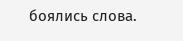боялись слова.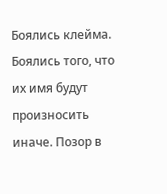Боялись клейма. Боялись того, что их имя будут произносить иначе. Позор в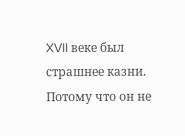XVII веке был страшнее казни. Потому что он не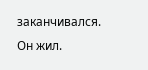заканчивался. Он жил.